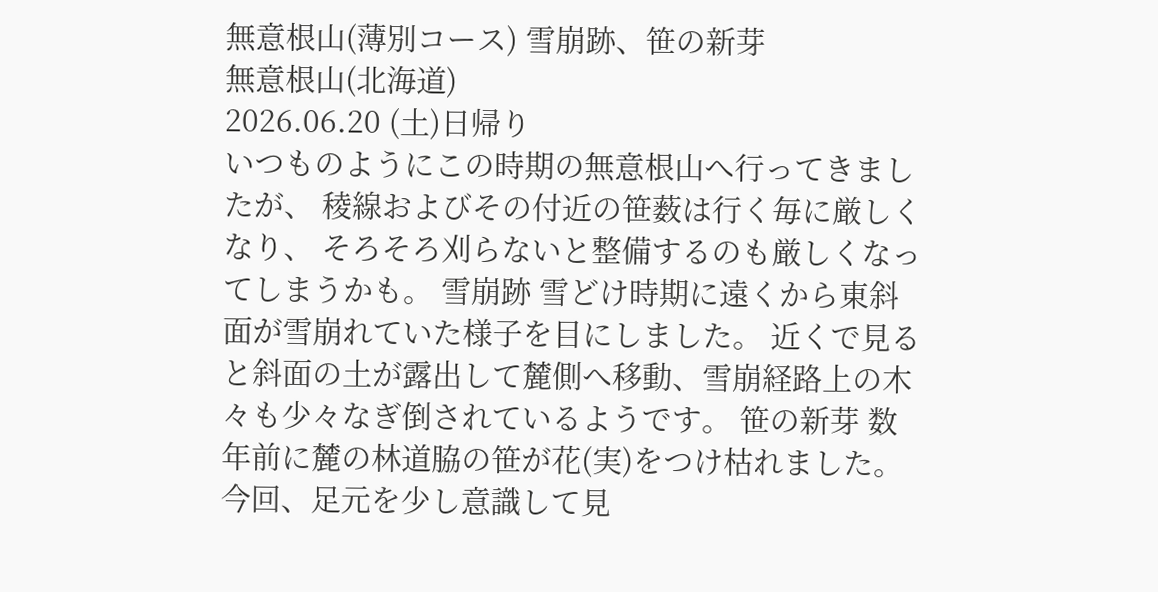無意根山(薄別コース) 雪崩跡、笹の新芽
無意根山(北海道)
2026.06.20 (土)日帰り
いつものようにこの時期の無意根山へ行ってきましたが、 稜線およびその付近の笹薮は行く毎に厳しくなり、 そろそろ刈らないと整備するのも厳しくなってしまうかも。 雪崩跡 雪どけ時期に遠くから東斜面が雪崩れていた様子を目にしました。 近くで見ると斜面の土が露出して麓側へ移動、雪崩経路上の木々も少々なぎ倒されているようです。 笹の新芽 数年前に麓の林道脇の笹が花(実)をつけ枯れました。 今回、足元を少し意識して見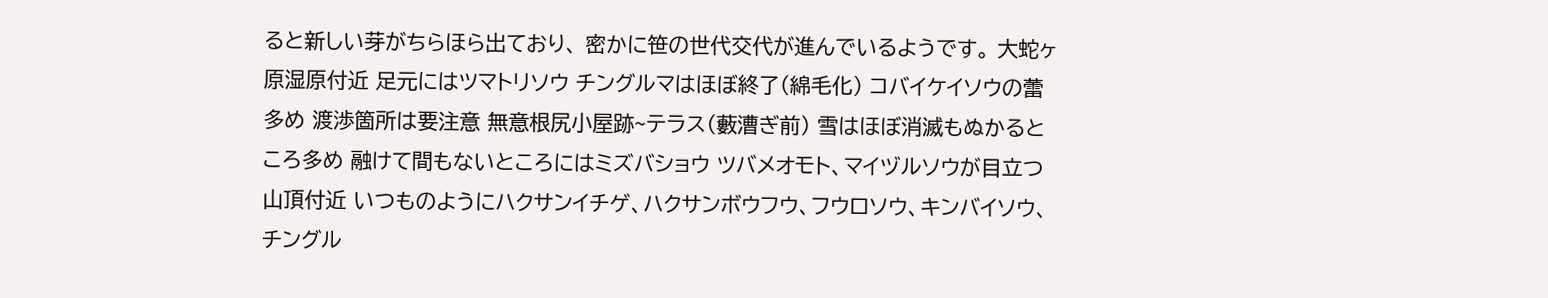ると新しい芽がちらほら出ており、 密かに笹の世代交代が進んでいるようです。 大蛇ヶ原湿原付近 足元にはツマトリソウ チングルマはほぼ終了(綿毛化) コバイケイソウの蕾多め 渡渉箇所は要注意 無意根尻小屋跡~テラス(藪漕ぎ前) 雪はほぼ消滅もぬかるところ多め 融けて間もないところにはミズバショウ ツバメオモト、マイヅルソウが目立つ 山頂付近 いつものようにハクサンイチゲ、ハクサンボウフウ、フウロソウ、キンバイソウ、 チングル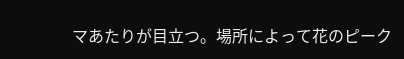マあたりが目立つ。場所によって花のピーク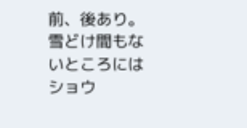前、後あり。 雪どけ間もないところにはショウ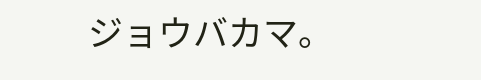ジョウバカマ。